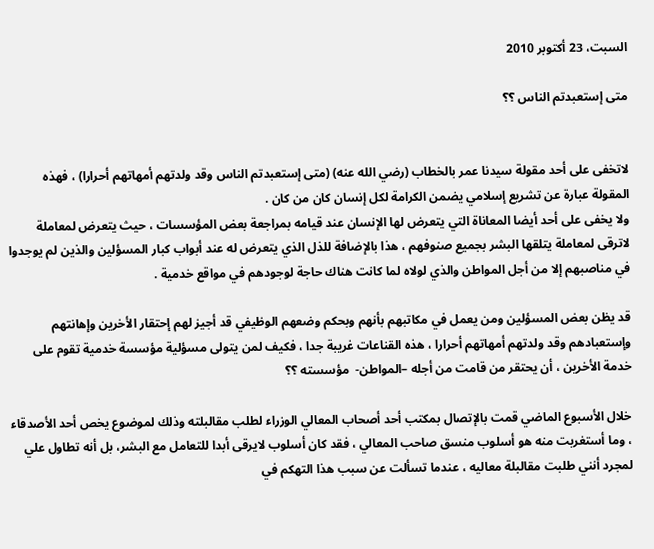السبت، 23 أكتوبر 2010

متى إستعبدتم الناس ؟؟


لاتخفى على أحد مقولة سيدنا عمر بالخطاب (رضي الله عنه) (متى إستعبدتم الناس وقد ولدتهم أمهاتهم أحرارا) ، فهذه المقولة عبارة عن تشريع إسلامي يضمن الكرامة لكل إنسان كان من كان .
ولا يخفى على أحد أيضا المعاناة التي يتعرض لها الإنسان عند قيامه بمراجعة بعض المؤسسات ، حيث يتعرض لمعاملة لاترقى لمعاملة يتلقها البشر بجميع صنوفهم ، هذا بالإضافة للذل الذي يتعرض له عند أبواب كبار المسؤلين والذين لم يوجدوا في مناصبهم إلا من أجل المواطن والذي لولاه لما كانت هناك حاجة لوجودهم في مواقع خدمية .

قد يظن بعض المسؤلين ومن يعمل في مكاتبهم بأنهم وبحكم وضعهم الوظيفي قد أجيز لهم إحتقار الأخرين وإهانتهم وإستعبادهم وقد ولدتهم أمهاتهم أحرارا ، هذه القناعات غريبة جدا ، فكيف لمن يتولى مسؤلية مؤسسة خدمية تقوم على خدمة الأخرين ، أن يحتقر من قامت من أجله –المواطن-  مؤسسته ؟؟

خلال الأسبوع الماضي قمت بالإتصال بمكتب أحد أصحاب المعالي الوزراء لطلب مقالبلته وذلك لموضوع يخص أحد الأصدقاء ، وما أستغربت منه هو أسلوب منسق صاحب المعالي ، فقد كان أسلوب لايرقى أبدا للتعامل مع البشر، بل أنه تطاول علي لمجرد أنني طلبت مقالبلة معاليه ، عندما تسألت عن سبب هذا التهكم في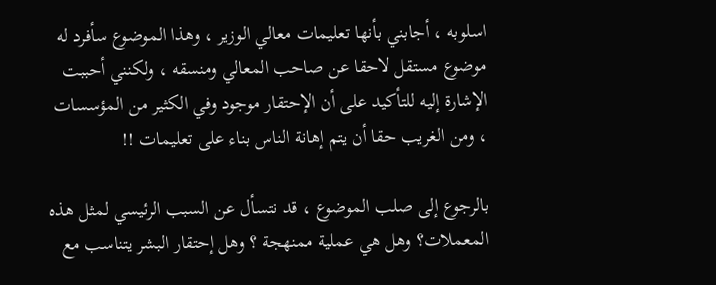اسلوبه ، أجابني بأنها تعليمات معالي الوزير ، وهذا الموضوع سأفرد له موضوع مستقل لاحقا عن صاحب المعالي ومنسقه ، ولكنني أحببت الإشارة إليه للتأكيد على أن الإحتقار موجود وفي الكثير من المؤسسات ، ومن الغريب حقا أن يتم إهانة الناس بناء على تعليمات !!

بالرجوع إلى صلب الموضوع ، قد نتسأل عن السبب الرئيسي لمثل هذه المعملات؟ وهل هي عملية ممنهجة ؟ وهل إحتقار البشر يتناسب مع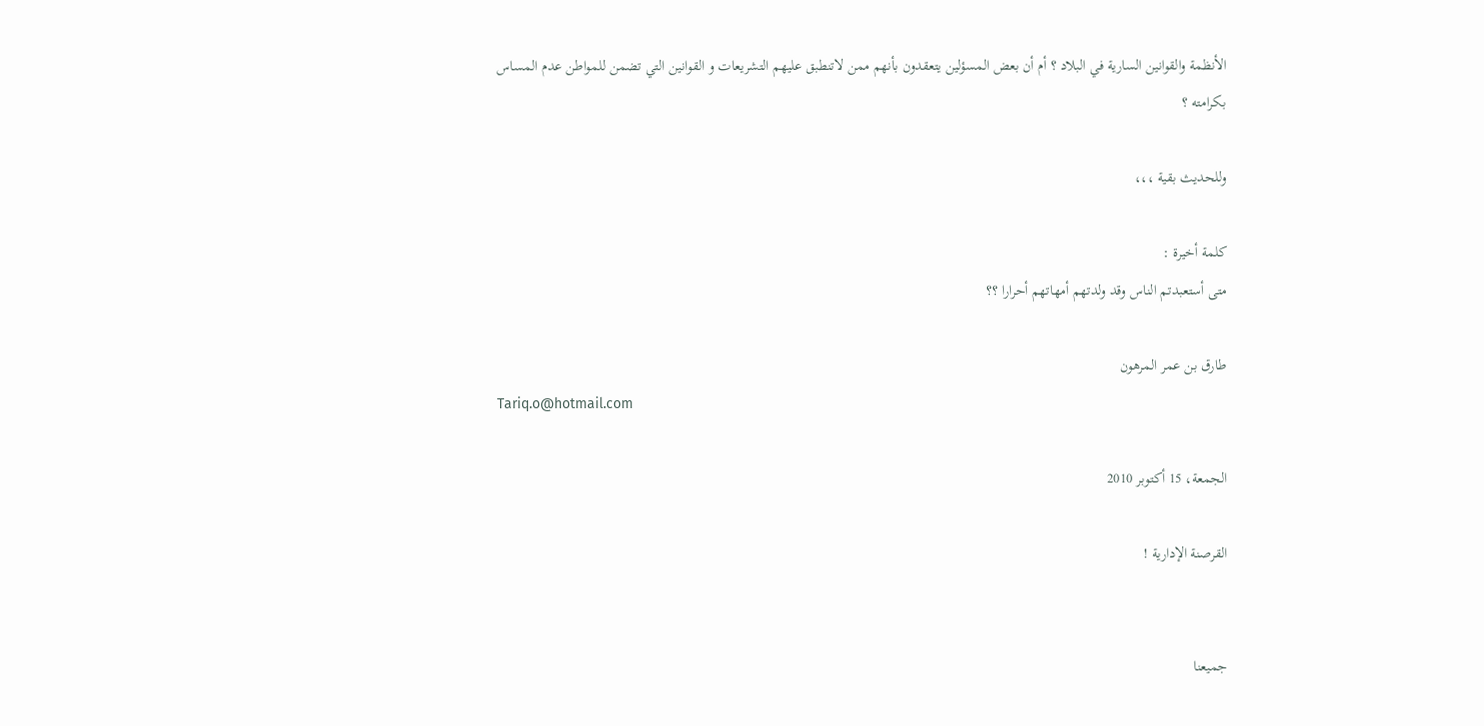الأنظمة والقوانين السارية في البلاد ؟ أم أن بعض المسؤلين يتعقدون بأنهم ممن لاتنطبق عليهم التشريعات و القوانين التي تضمن للمواطن عدم المساس بكرامته ؟

وللحديث بقية ،،،

كلمة أخيرة :
متى أستعبدتم الناس وقد ولدتهم أمهاتهم أحرارا ؟؟

طارق بن عمر المرهون
Tariq.o@hotmail.com

الجمعة، 15 أكتوبر 2010

القرصنة الإدارية !


جميعنا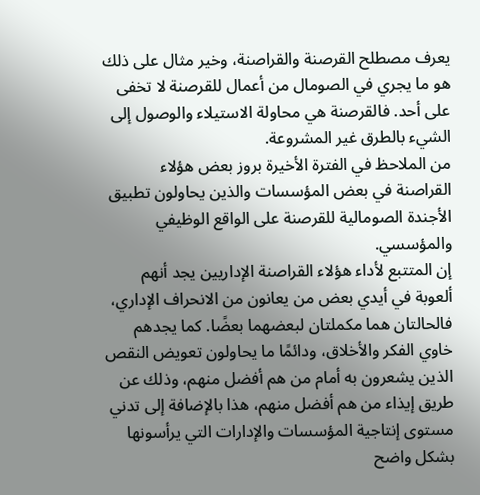يعرف مصطلح القرصنة والقراصنة، وخير مثال على ذلك هو ما يجري في الصومال من أعمال للقرصنة لا تخفى على أحد. فالقرصنة هي محاولة الاستيلاء والوصول إلى الشيء بالطرق غير المشروعة.
من الملاحظ في الفترة الأخيرة بروز بعض هؤلاء القراصنة في بعض المؤسسات والذين يحاولون تطبيق الأجندة الصومالية للقرصنة على الواقع الوظيفي والمؤسسي.
إن المتتبع لأداء هؤلاء القراصنة الإداريين يجد أنهم ألعوبة في أيدي بعض من يعانون من الانحراف الإداري، فالحالتان هما مكملتان لبعضهما بعضًا. كما يجدهم خاوي الفكر والأخلاق، ودائمًا ما يحاولون تعويض النقص الذين يشعرون به أمام من هم أفضل منهم، وذلك عن طريق إيذاء من هم أفضل منهم، هذا بالإضافة إلى تدني مستوى إنتاجية المؤسسات والإدارات التي يرأسونها بشكل واضح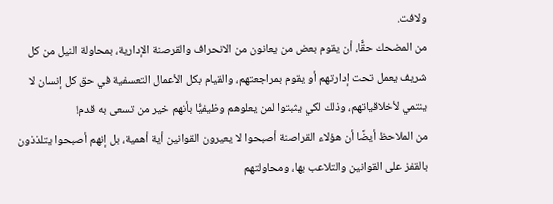ولافت.
من المضحك حقًّا، أن يقوم بعض من يعانون من الانحراف والقرصنة الإدارية، بمحاولة النيل من كل شريف يعمل تحت إدارتهم أو يقوم بمراجعتهم، والقيام بكل الأعمال التعسفية في حق كل إنسان لا ينتمي لأخلاقياتهم، وذلك لكي يثبتوا لمن يعلوهم وظيفيًّا بأنهم خير من تسعى به قدم!
من الملاحظ أيضًا أن هؤلاء القراصنة أصبحوا لا يعيرون القوانين أية أهمية، بل إنهم أصبحوا يتلذذون بالقفز على القوانين والتلاعب بها، ومحاولتهم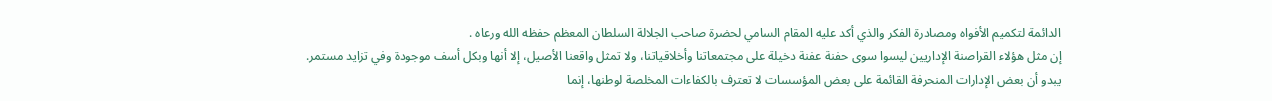الدائمة لتكميم الأفواه ومصادرة الفكر والذي أكد عليه المقام السامي لحضرة صاحب الجلالة السلطان المعظم حفظه الله ورعاه .
إن مثل هؤلاء القراصنة الإداريين ليسوا سوى حفنة عفنة دخيلة على مجتمعاتنا وأخلاقياتنا، ولا تمثل واقعنا الأصيل، إلا أنها وبكل أسف موجودة وفي تزايد مستمر.
يبدو أن بعض الإدارات المنحرفة القائمة على بعض المؤسسات لا تعترف بالكفاءات المخلصة لوطنها، إنما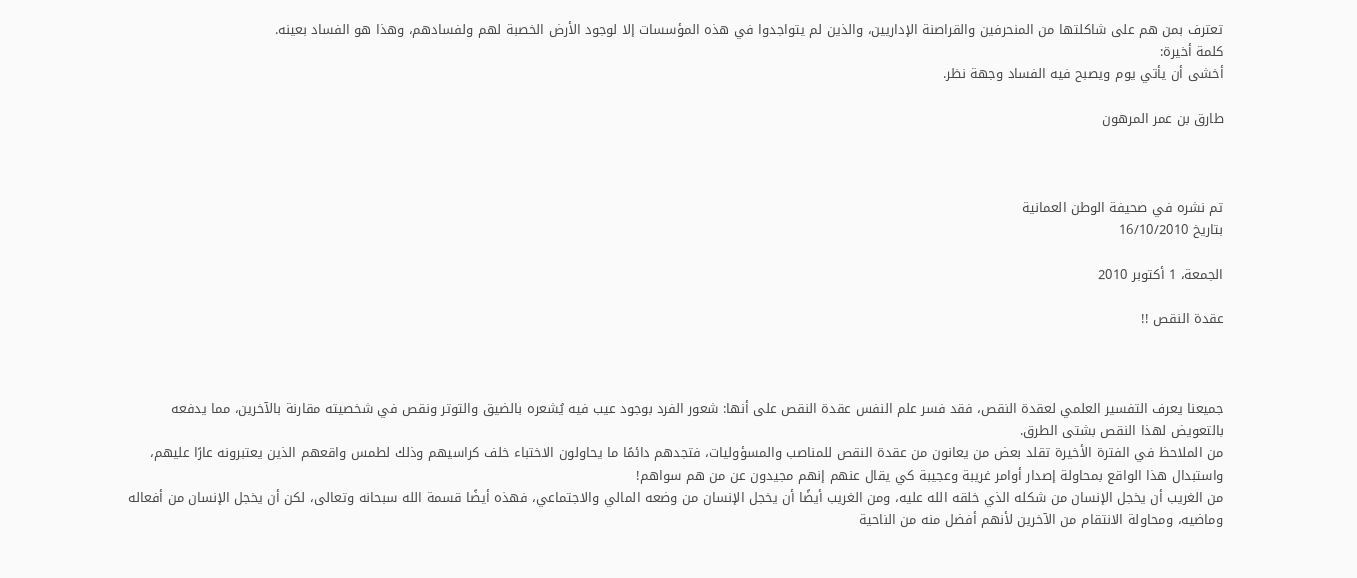تعترف بمن هم على شاكلتها من المنحرفين والقراصنة الإداريين، والذين لم يتواجدوا في هذه المؤسسات إلا لوجود الأرض الخصبة لهم ولفسادهم، وهذا هو الفساد بعينه.
كلمة أخيرة:
أخشى أن يأتي يوم ويصبح فيه الفساد وجهة نظر.

طارق بن عمر المرهون



تم نشره في صحيفة الوطن العمانية
بتاريخ 16/10/2010

الجمعة، 1 أكتوبر 2010

عقدة النقص !!



جميعنا يعرف التفسير العلمي لعقدة النقص، فقد فسر علم النفس عقدة النقص على أنها: شعور الفرد بوجود عيب فيه يُشعره بالضيق والتوتر ونقص في شخصيته مقارنة بالآخرين، مما يدفعه بالتعويض لهذا النقص بشتى الطرق.
من الملاحظ في الفترة الأخيرة تقلد بعض من يعانون من عقدة النقص للمناصب والمسؤوليات، فتجدهم دائمًا ما يحاولون الاختباء خلف كراسيهم وذلك لطمس واقعهم الذين يعتبرونه عارًا عليهم، واستبدال هذا الواقع بمحاولة إصدار أوامر غريبة وعجيبة كي يقال عنهم إنهم مجيدون عن من هم سواهم!
من الغريب أن يخجل الإنسان من شكله الذي خلقه الله عليه، ومن الغريب أيضًا أن يخجل الإنسان من وضعه المالي والاجتماعي، فهذه أيضًا قسمة الله سبحانه وتعالى، لكن أن يخجل الإنسان من أفعاله وماضيه، ومحاولة الانتقام من الآخرين لأنهم أفضل منه من الناحية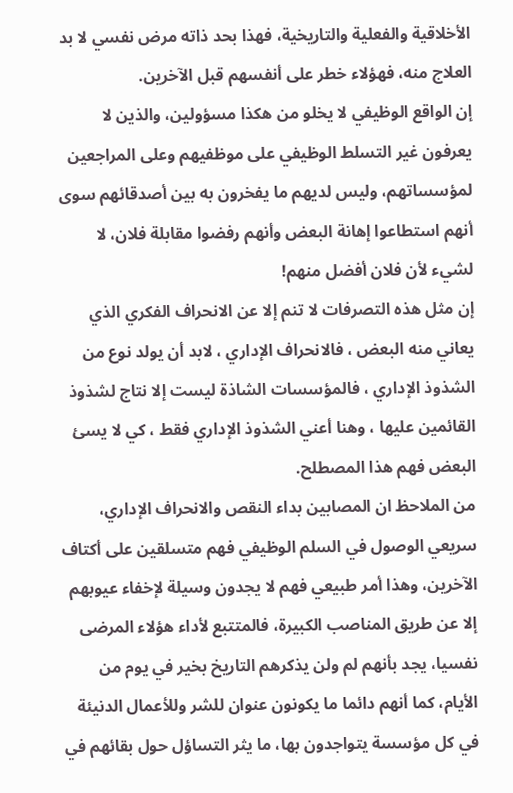الأخلاقية والفعلية والتاريخية، فهذا بحد ذاته مرض نفسي لا بد العلاج منه، فهؤلاء خطر على أنفسهم قبل الآخرين.
إن الواقع الوظيفي لا يخلو من هكذا مسؤولين، والذين لا يعرفون غير التسلط الوظيفي على موظفيهم وعلى المراجعين لمؤسساتهم، وليس لديهم ما يفخرون به بين أصدقائهم سوى أنهم استطاعوا إهانة البعض وأنهم رفضوا مقابلة فلان، لا لشيء لأن فلان أفضل منهم!
إن مثل هذه التصرفات لا تنم إلا عن الانحراف الفكري الذي يعاني منه البعض ، فالانحراف الإداري ، لابد أن يولد نوع من الشذوذ الإداري ، فالمؤسسات الشاذة ليست إلا نتاج لشذوذ القائمين عليها ، وهنا أعني الشذوذ الإداري فقط ، كي لا يسئ البعض فهم هذا المصطلح.
من الملاحظ ان المصابين بداء النقص والانحراف الإداري، سريعي الوصول في السلم الوظيفي فهم متسلقين على أكتاف الآخرين، وهذا أمر طبيعي فهم لا يجدون وسيلة لإخفاء عيوبهم إلا عن طريق المناصب الكبيرة، فالمتتبع لأداء هؤلاء المرضى نفسيا، يجد بأنهم لم ولن يذكرهم التاريخ بخير في يوم من الأيام، كما أنهم دائما ما يكونون عنوان للشر وللأعمال الدنيئة في كل مؤسسة يتواجدون بها، ما يثر التساؤل حول بقائهم في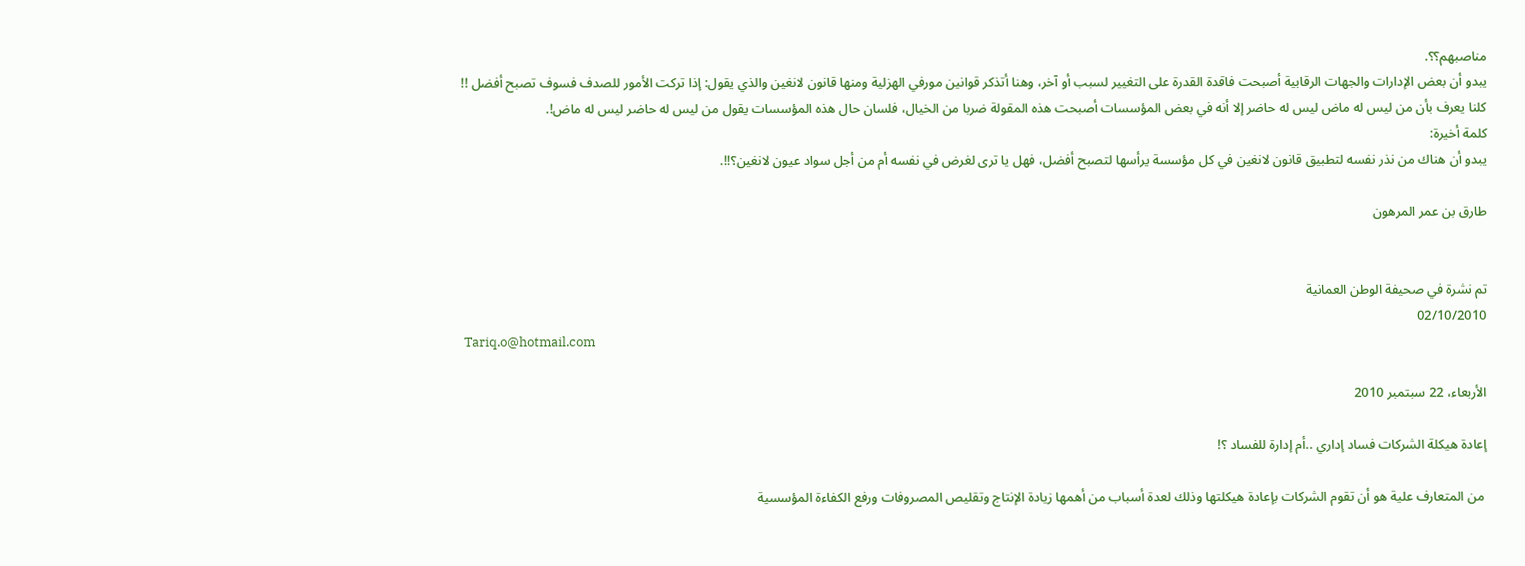مناصبهم؟؟.
يبدو أن بعض الإدارات والجهات الرقابية أصبحت فاقدة القدرة على التغيير لسبب أو آخر، وهنا أتذكر قوانين مورفي الهزلية ومنها قانون لانغين والذي يقول: إذا تركت الأمور للصدف فسوف تصبح أفضل !!
كلنا يعرف بأن من ليس له ماض ليس له حاضر إلا أنه في بعض المؤسسات أصبحت هذه المقولة ضربا من الخيال، فلسان حال هذه المؤسسات يقول من ليس له حاضر ليس له ماض!.
كلمة أخيرة:
يبدو أن هناك من نذر نفسه لتطبيق قانون لانغين في كل مؤسسة يرأسها لتصبح أفضل، فهل يا ترى لغرض في نفسه أم من أجل سواد عيون لانغين؟!!.

طارق بن عمر المرهون


تم نشرة في صحيفة الوطن العمانية
02/10/2010
 Tariq.o@hotmail.com

الأربعاء، 22 سبتمبر 2010

إعادة هيكلة الشركات فساد إداري ..أم إدارة للفساد ؟!

 من المتعارف علية هو أن تقوم الشركات بإعادة هيكلتها وذلك لعدة أسباب من أهمها زيادة الإنتاج وتقليص المصروفات ورفع الكفاءة المؤسسية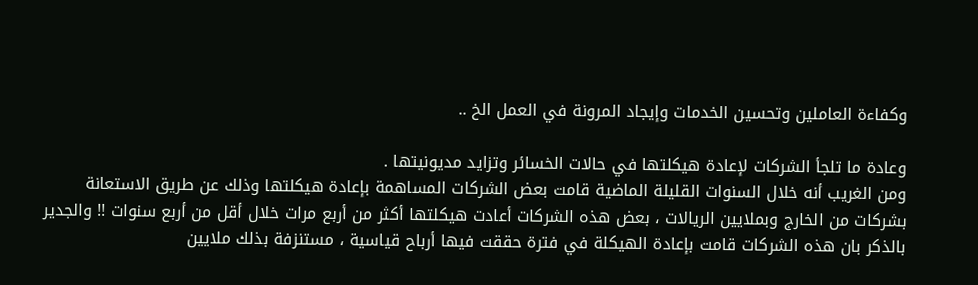وكفاءة العاملين وتحسين الخدمات وإيجاد المرونة في العمل الخ ..

وعادة ما تلجأ الشركات لإعادة هيكلتها في حالات الخسائر وتزايد مديونيتها .
ومن الغريب أنه خلال السنوات القليلة الماضية قامت بعض الشركات المساهمة بإعادة هيكلتها وذلك عن طريق الاستعانة بشركات من الخارج وبملايين الريالات ، بعض هذه الشركات أعادت هيكلتها أكثر من أربع مرات خلال أقل من أربع سنوات !! والجدير بالذكر بان هذه الشركات قامت بإعادة الهيكلة في فترة حققت فيها أرباح قياسية ، مستنزفة بذلك ملايين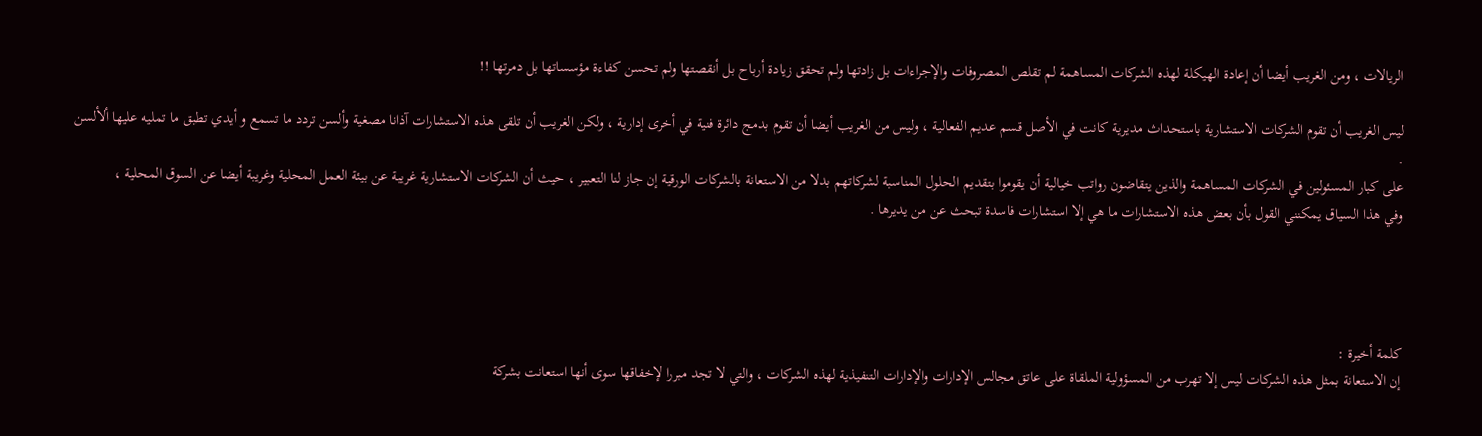الريالات ، ومن الغريب أيضا أن إعادة الهيكلة لهذه الشركات المساهمة لم تقلص المصروفات والإجراءات بل زادتها ولم تحقق زيادة أرباح بل أنقصتها ولم تحسن كفاءة مؤسساتها بل دمرتها !!

ليس الغريب أن تقوم الشركات الاستشارية باستحداث مديرية كانت في الأصل قسم عديم الفعالية ، وليس من الغريب أيضا أن تقوم بدمج دائرة فنية في أخرى إدارية ، ولكن الغريب أن تلقى هذه الاستشارات آذانا مصغية وألسن تردد ما تسمع و أيدي تطبق ما تمليه عليها ألألسن .
على كبار المسئولين في الشركات المساهمة والذين يتقاضون رواتب خيالية أن يقوموا بتقديم الحلول المناسبة لشركاتهم بدلا من الاستعانة بالشركات الورقية إن جاز لنا التعبير ، حيث أن الشركات الاستشارية غريبة عن بيئة العمل المحلية وغريبة أيضا عن السوق المحلية ،
وفي هذا السياق يمكنني القول بأن بعض هذه الاستشارات ما هي إلا استشارات فاسدة تبحث عن من يديرها .




كلمة أخيرة :
إن الاستعانة بمثل هذه الشركات ليس إلا تهرب من المسؤولية الملقاة على عاتق مجالس الإدارات والإدارات التنفيذية لهذه الشركات ، والتي لا تجد مبررا لإخفاقها سوى أنها استعانت بشركة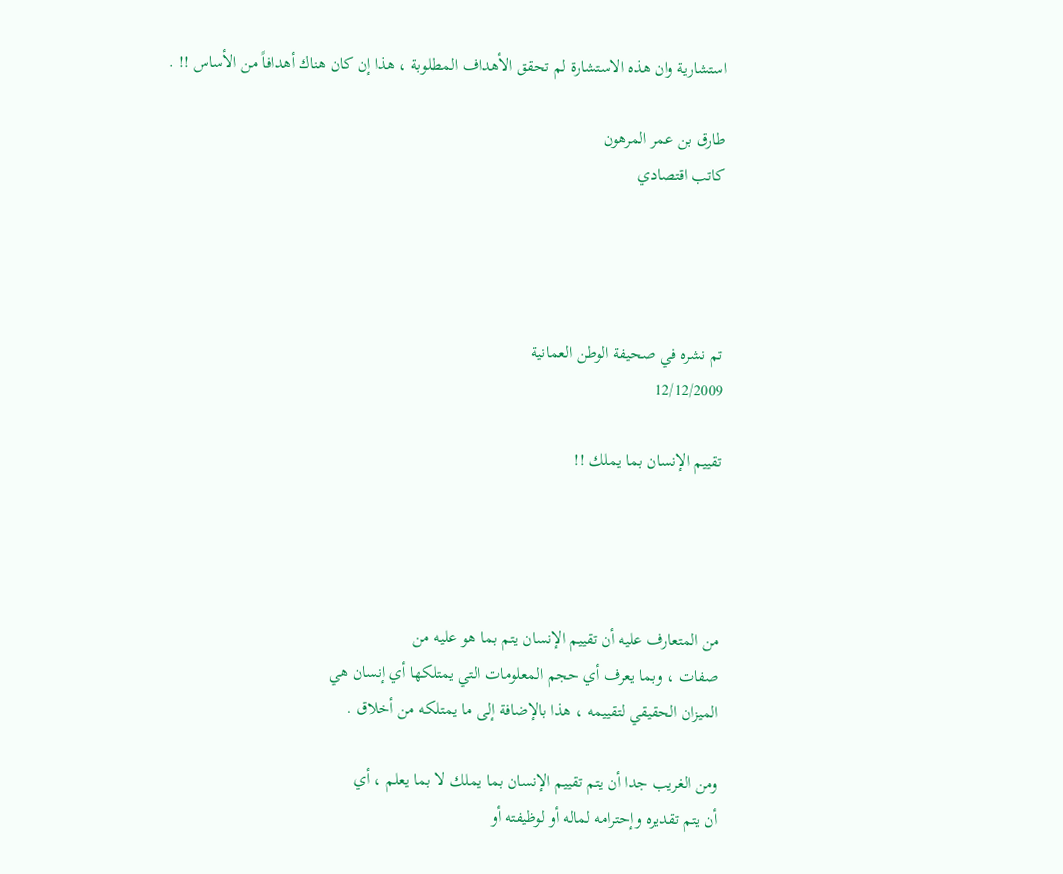استشارية وان هذه الاستشارة لم تحقق الأهداف المطلوبة ، هذا إن كان هناك أهدافاً من الأساس !! .

طارق بن عمر المرهون
كاتب اقتصادي




تم نشره في صحيفة الوطن العمانية
12/12/2009

تقييم الإنسان بما يملك !!




من المتعارف عليه أن تقييم الإنسان يتم بما هو عليه من
صفات ، وبما يعرف أي حجم المعلومات التي يمتلكها أي إنسان هي
الميزان الحقيقي لتقييمه ، هذا بالإضافة إلى ما يمتلكه من أخلاق .

ومن الغريب جدا أن يتم تقييم الإنسان بما يملك لا بما يعلم ، أي
أن يتم تقديره وإحترامه لماله أو لوظيفته أو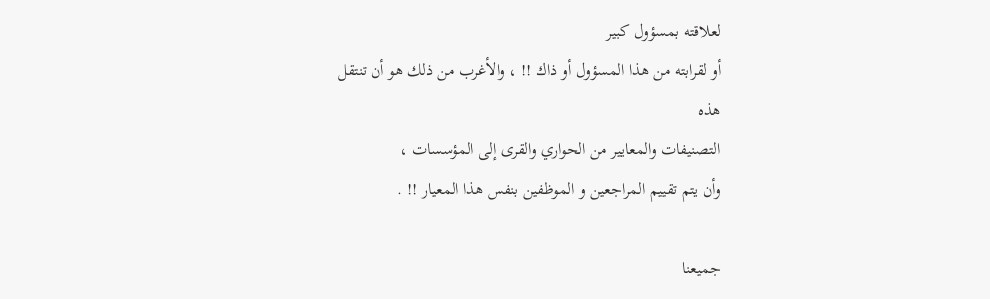لعلاقته بمسؤول كبير
أو لقرابته من هذا المسؤول أو ذاك !! ، والأغرب من ذلك هو أن تنتقل هذه
التصنيفات والمعايير من الحواري والقرى إلى المؤسسات ،
وأن يتم تقييم المراجعين و الموظفين بنفس هذا المعيار !! .

جميعنا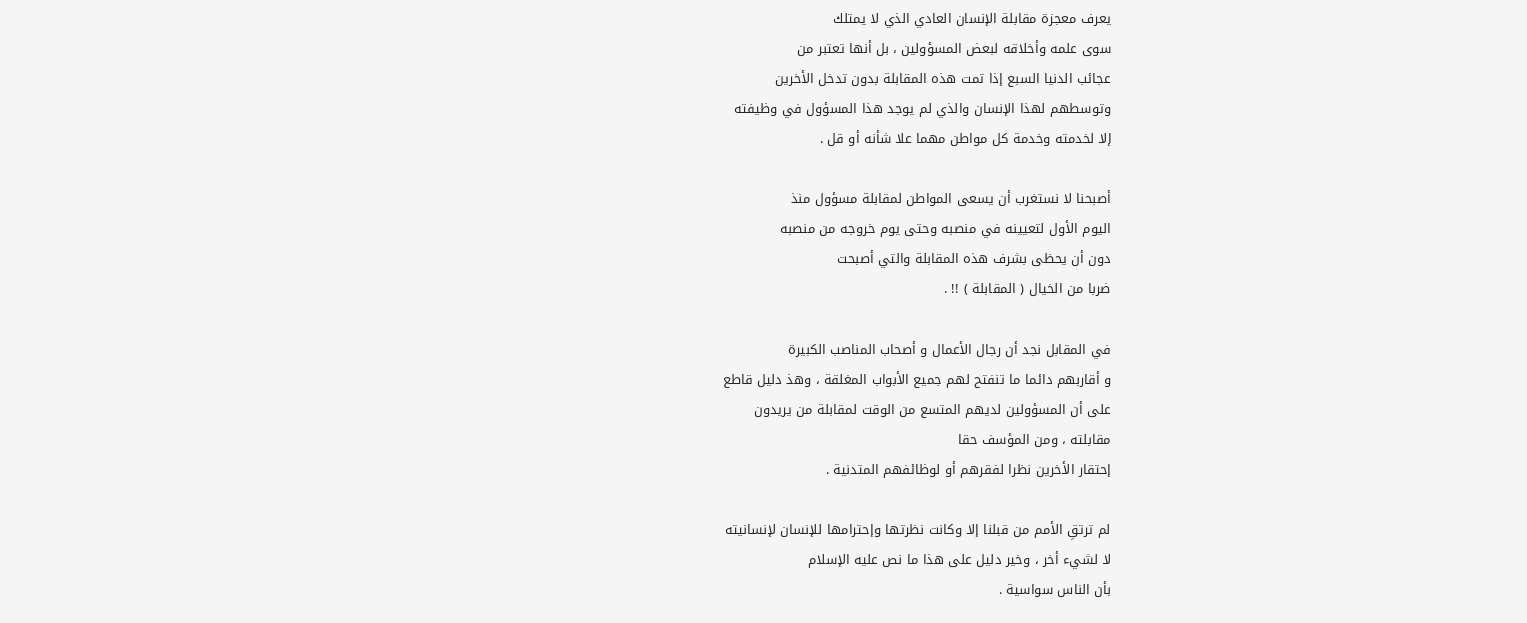يعرف معجزة مقابلة الإنسان العادي الذي لا يمتلك
سوى علمه وأخلاقه لبعض المسؤولين ، بل أنها تعتبر من
عجائب الدنيا السبع إذا تمت هذه المقابلة بدون تدخل الأخرين
وتوسطهم لهذا الإنسان والذي لم يوجد هذا المسؤول في وظيفته
إلا لخدمته وخدمة كل مواطن مهما علا شأنه أو قل .

أصبحنا لا نستغرب أن يسعى المواطن لمقابلة مسؤول منذ
اليوم الأول لتعيينه في منصبه وحتى يوم خروجه من منصبه
دون أن يحظى بشرف هذه المقابلة والتي أصبحت
ضربا من الخيال ( المقابلة ) !! .

في المقابل نجد أن رجال الأعمال و أصحاب المناصب الكبيرة
و أقاربهم دائما ما تنفتح لهم جميع الأبواب المغلقة ، وهذ دليل قاطع
على أن المسؤولين لديهم المتسع من الوقت لمقابلة من يريدون
مقابلته ، ومن المؤسف حقا
إحتقار الأخرين نظرا لفقرهم أو لوظائفهم المتدنية .

لم ترتقِ الأمم من قبلنا إلا وكانت نظرتها وإحترامها للإنسان لإنسانيته
لا لشيء أخر ، وخير دليل على هذا ما نص عليه الإسلام
بأن الناس سواسية .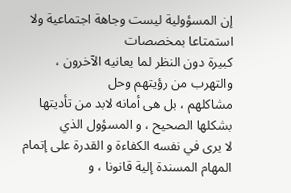إن المسؤولية ليست وجاهة اجتماعية ولا استمتاعا بمخصصات
كبيرة دون النظر لما يعانيه الآخرون ، والتهرب من رؤيتهم وحل
مشاكلهم ، بل هى أمانه لابد من تأديتها بشكلها الصحيح ، و المسؤول الذي
لا يرى في نفسه الكفاءة و القدرة على إتمام المهام المسندة إلية قانونا ، و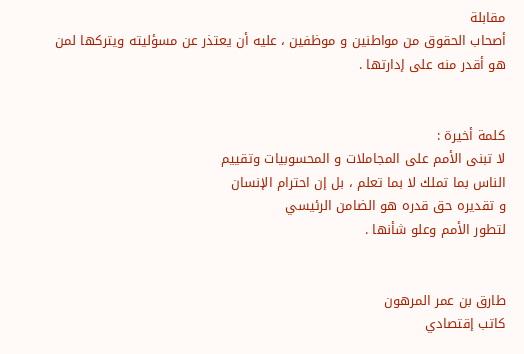مقابلة
أصحاب الحقوق من مواطنين و موظفين ، عليه أن يعتذر عن مسؤليته ويتركها لمن
هو أقدر منه على إدارتها .


كلمة أخيرة :
لا تبنى الأمم على المجاملات و المحسوبيات وتقييم
الناس بما تملك لا بما تعلم ، بل إن احترام الإنسان
و تقديره حق قدره هو الضامن الرئيسي
لتطور الأمم وعلو شأنها .


طارق بن عمر المرهون
كاتب إقتصادي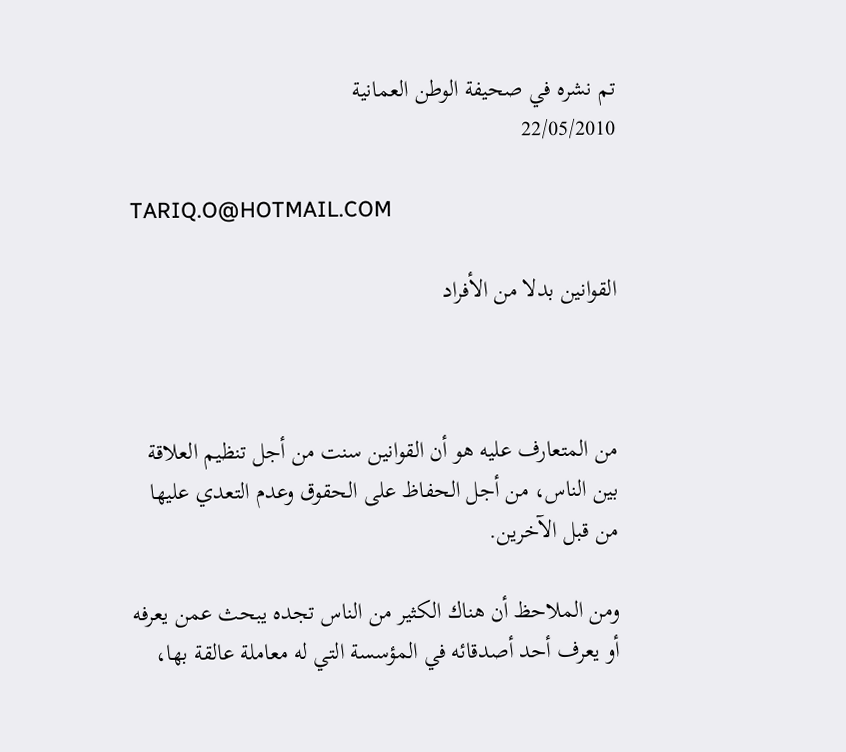تم نشره في صحيفة الوطن العمانية
22/05/2010

TARIQ.O@HOTMAIL.COM

القوانين بدلا من الأفراد



من المتعارف عليه هو أن القوانين سنت من أجل تنظيم العلاقة
بين الناس، من أجل الحفاظ على الحقوق وعدم التعدي عليها من قبل الآخرين.

ومن الملاحظ أن هناك الكثير من الناس تجده يبحث عمن يعرفه أو يعرف أحد أصدقائه في المؤسسة التي له معاملة عالقة بها،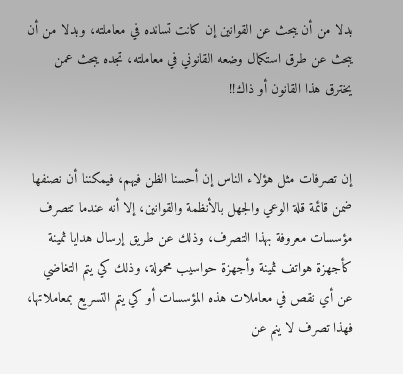بدلا من أن يبحث عن القوانين إن كانت تسانده في معاملته، وبدلا من أن يبحث عن طرق استكمال وضعه القانوني في معاملته، تجده يبحث عمن يخترق هذا القانون أو ذاك!!


إن تصرفات مثل هؤلاء الناس إن أحسنا الظن فيهم، فيمكننا أن نصنفها ضمن قائمة قلة الوعي والجهل بالأنظمة والقوانين، إلا أنه عندما تتصرف مؤسسات معروفة بهذا التصرف، وذلك عن طريق إرسال هدايا ثمينة كأجهزة هواتف ثمينة وأجهزة حواسيب محمولة، وذلك كي يتم التغاضي عن أي نقص في معاملات هذه المؤسسات أو كي يتم التسريع بمعاملاتها، فهذا تصرف لا ينم عن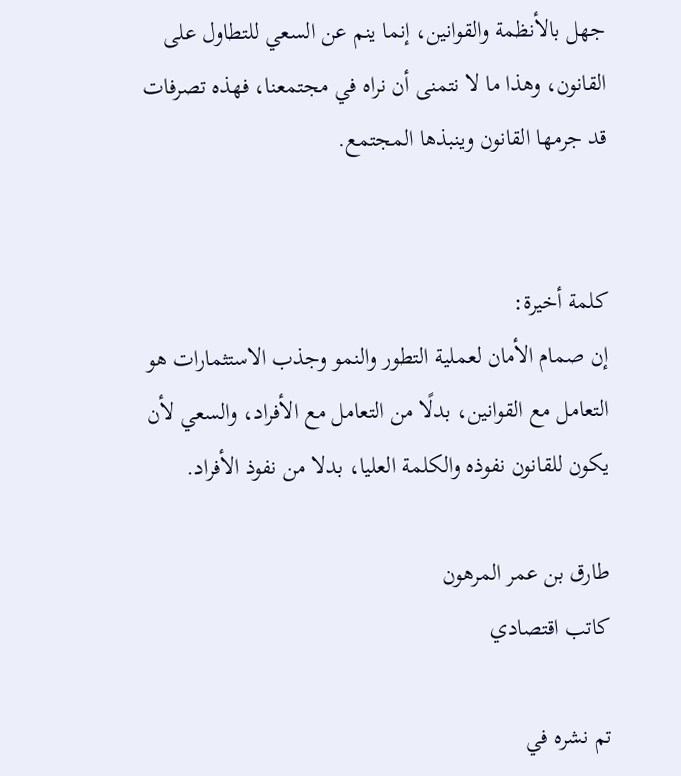جهل بالأنظمة والقوانين، إنما ينم عن السعي للتطاول على القانون، وهذا ما لا نتمنى أن نراه في مجتمعنا، فهذه تصرفات قد جرمها القانون وينبذها المجتمع.


كلمة أخيرة:
إن صمام الأمان لعملية التطور والنمو وجذب الاستثمارات هو التعامل مع القوانين، بدلًا من التعامل مع الأفراد، والسعي لأن يكون للقانون نفوذه والكلمة العليا، بدلا من نفوذ الأفراد.

طارق بن عمر المرهون
كاتب اقتصادي

تم نشره في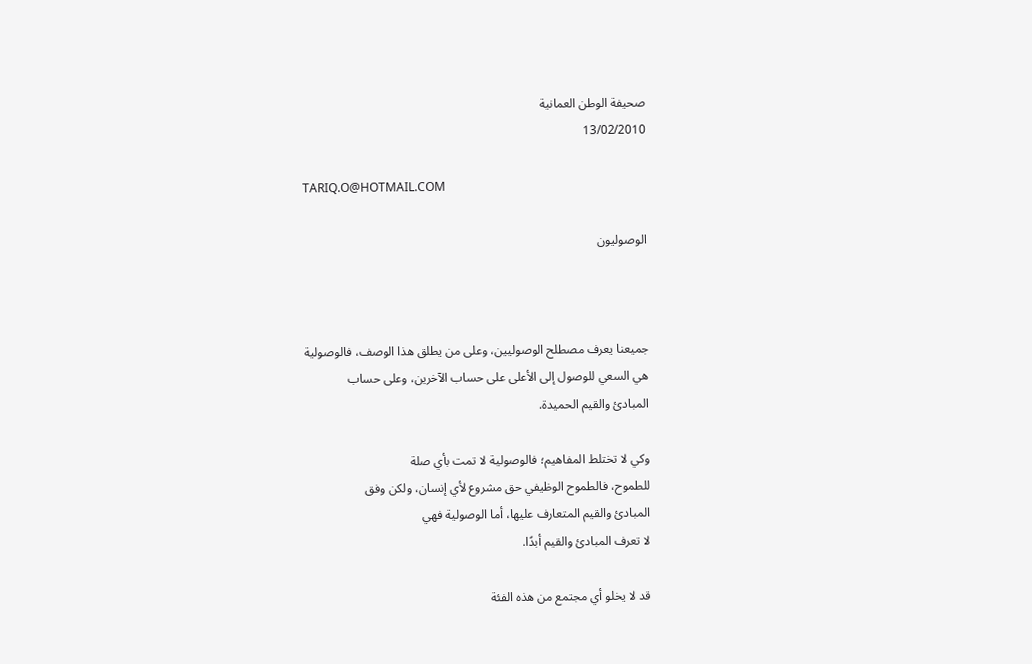صحيفة الوطن العمانية
13/02/2010

TARIQ.O@HOTMAIL.COM

الوصوليون



جميعنا يعرف مصطلح الوصوليين، وعلى من يطلق هذا الوصف، فالوصولية
هي السعي للوصول إلى الأعلى على حساب الآخرين، وعلى حساب
المبادئ والقيم الحميدة.

وكي لا تختلط المفاهيم؛ فالوصولية لا تمت بأي صلة
للطموح، فالطموح الوظيفي حق مشروع لأي إنسان، ولكن وفق
المبادئ والقيم المتعارف عليها، أما الوصولية فهي
لا تعرف المبادئ والقيم أبدًا.

قد لا يخلو أي مجتمع من هذه الفئة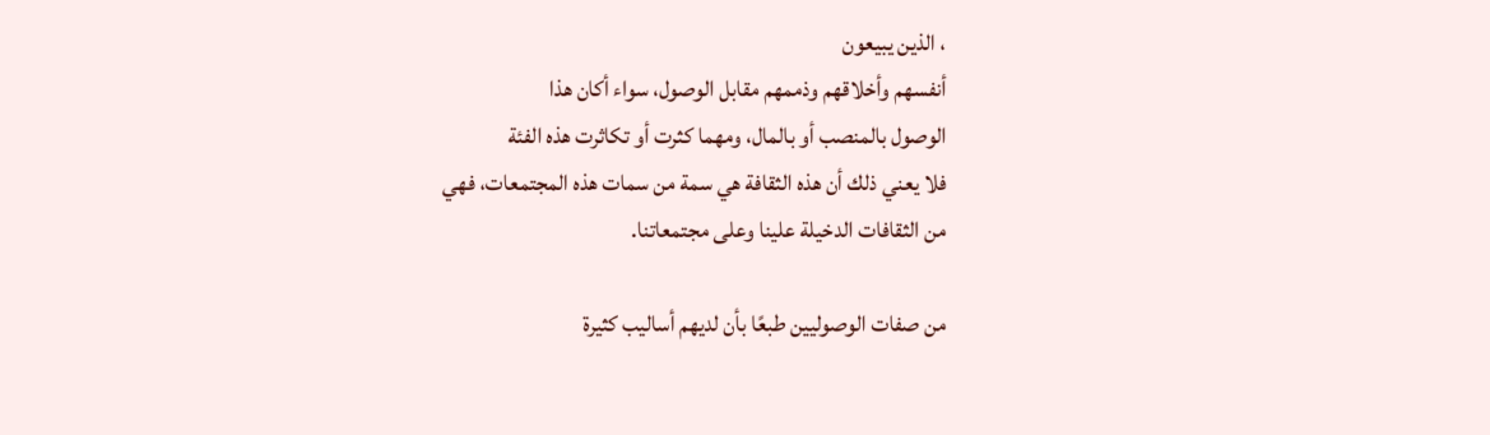، الذين يبيعون
أنفسهم وأخلاقهم وذممهم مقابل الوصول، سواء أكان هذا
الوصول بالمنصب أو بالمال، ومهما كثرت أو تكاثرت هذه الفئة
فلا يعني ذلك أن هذه الثقافة هي سمة من سمات هذه المجتمعات، فهي
من الثقافات الدخيلة علينا وعلى مجتمعاتنا.

من صفات الوصوليين طبعًا بأن لديهم أساليب كثيرة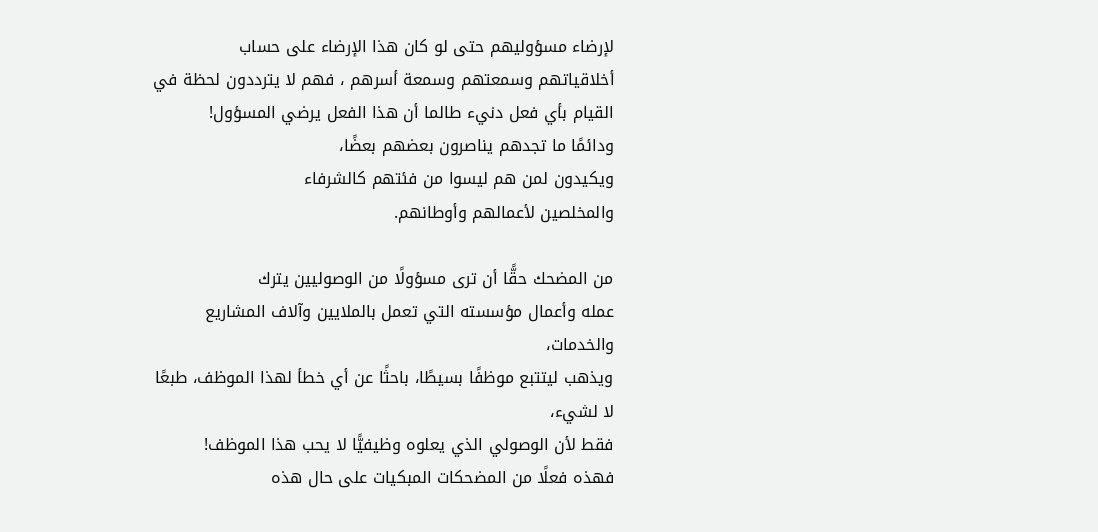لإرضاء مسؤوليهم حتى لو كان هذا الإرضاء على حساب
أخلاقياتهم وسمعتهم وسمعة أسرهم ، فهم لا يترددون لحظة في
القيام بأي فعل دنيء طالما أن هذا الفعل يرضي المسؤول!
ودائمًا ما تجدهم يناصرون بعضهم بعضًا،
ويكيدون لمن هم ليسوا من فئتهم كالشرفاء
والمخلصين لأعمالهم وأوطانهم.

من المضحك حقًّا أن ترى مسؤولًا من الوصوليين يترك
عمله وأعمال مؤسسته التي تعمل بالملايين وآلاف المشاريع والخدمات،
ويذهب ليتتبع موظفًا بسيطًا، باحثًا عن أي خطأ لهذا الموظف، طبعًا لا لشيء،
فقط لأن الوصولي الذي يعلوه وظيفيًّا لا يحب هذا الموظف!
فهذه فعلًا من المضحكات المبكيات على حال هذه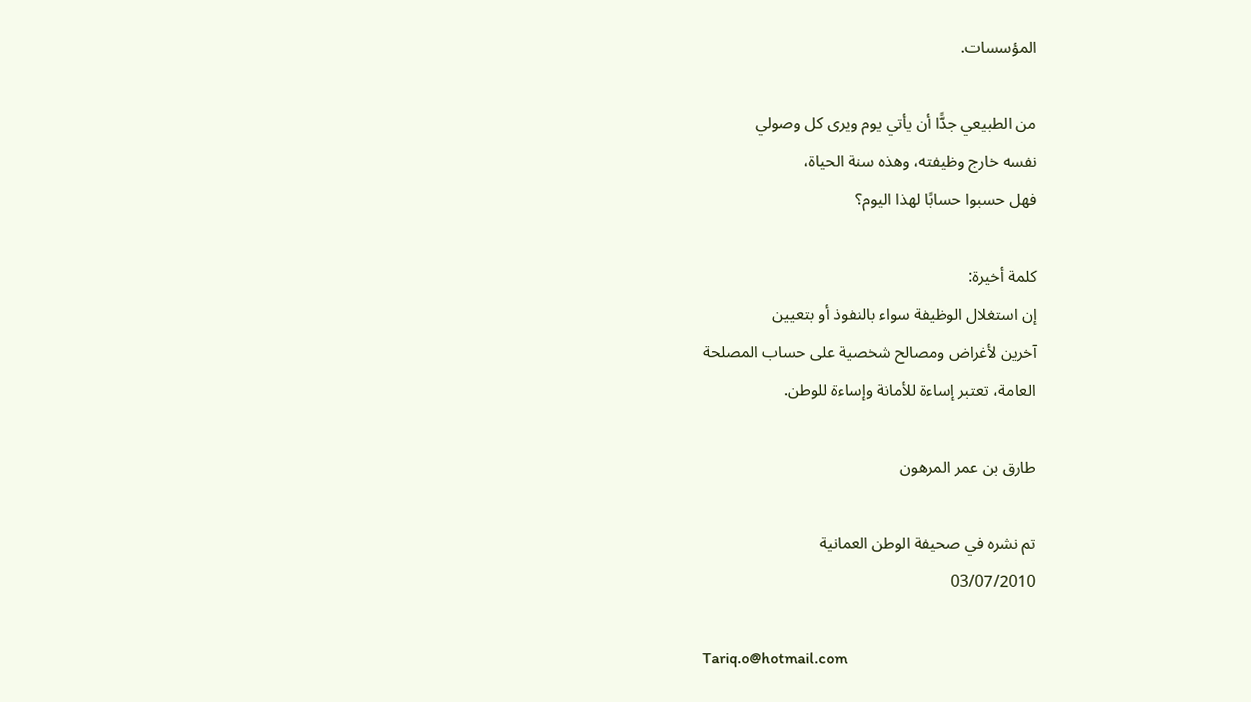المؤسسات.

من الطبيعي جدًّا أن يأتي يوم ويرى كل وصولي
نفسه خارج وظيفته، وهذه سنة الحياة،
فهل حسبوا حسابًا لهذا اليوم؟

كلمة أخيرة:
إن استغلال الوظيفة سواء بالنفوذ أو بتعيين
آخرين لأغراض ومصالح شخصية على حساب المصلحة
العامة، تعتبر إساءة للأمانة وإساءة للوطن.

طارق بن عمر المرهون

تم نشره في صحيفة الوطن العمانية
03/07/2010

Tariq.o@hotmail.com